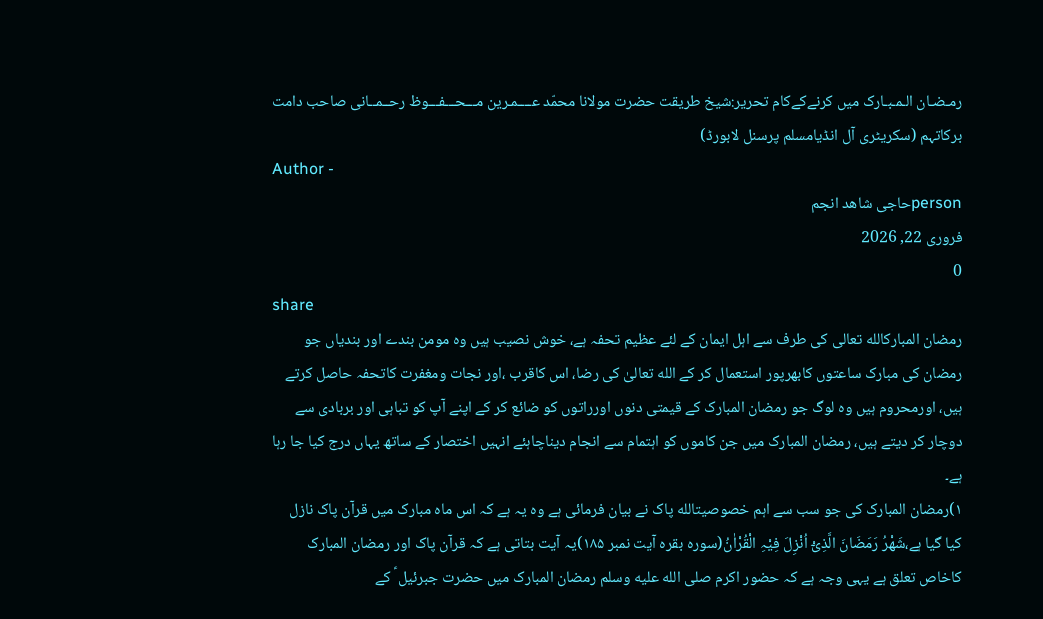رمـضـان الـمـبـارک میں کرنےکےکام تحریر:شیخ طریقت حضرت مولانا محمّد عــــمـرین مـــحـــفـــوظ رحــمــانی صاحب دامت برکاتہم (سکریٹری آل انڈیامسلم پرسنل لابورڈ)
Author -
personحاجی شاھد انجم
فروری 22, 2026
0
share
رمضان المبارکالله تعالی کی طرف سے اہل ایمان کے لئے عظیم تحفہ ہے، خوش نصیب ہیں وہ مومن بندے اور بندیاں جو رمضان کی مبارک ساعتوں کابھرپور استعمال کر کے الله تعالیٰ کی رضا، اس کاقرب ،اور نجات ومغفرت کاتحفہ حاصل کرتے ہیں، اورمحروم ہیں وہ لوگ جو رمضان المبارک کے قیمتی دنوں اورراتوں کو ضائع کر کے اپنے آپ کو تباہی اور بربادی سے دوچار کر دیتے ہیں، رمضان المبارک میں جن کاموں کو اہتمام سے انجام دیناچاہئے انہیں اختصار کے ساتھ یہاں درج کیا جا رہا ہے۔
۱)رمضان المبارک کی جو سب سے اہم خصوصیتالله پاک نے بیان فرمائی ہے وہ یہ ہے کہ اس ماہ مبارک میں قرآن پاک نازل کیا گیا ہے،شَھْرُ رَمَضَانَ الَّذِیْٓ اُنْزِلَ فِیْہِ الْقُرْاٰنُ(سورہ بقرہ آیت نمبر ۱۸۵)یہ آیت بتاتی ہے کہ قرآن پاک اور رمضان المبارک کاخاص تعلق ہے یہی وجہ ہے کہ حضور اکرم صلى الله عليه وسلم رمضان المبارک میں حضرت جبرئیل ؑ کے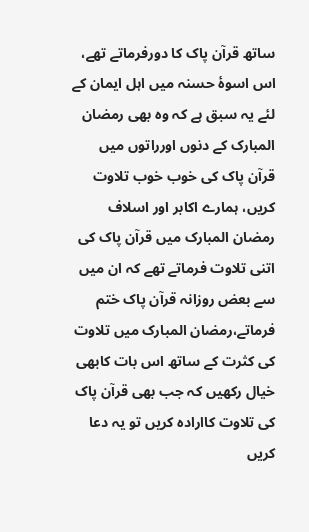ساتھ قرآن پاک کا دورفرماتے تھے،
اس اسوۂ حسنہ میں اہل ایمان کے لئے یہ سبق ہے کہ وہ بھی رمضان المبارک کے دنوں اورراتوں میں قرآن پاک کی خوب خوب تلاوت کریں، ہمارے اکابر اور اسلاف رمضان المبارک میں قرآن پاک کی اتنی تلاوت فرماتے تھے کہ ان میں سے بعض روزانہ قرآن پاک ختم فرماتے،رمضان المبارک میں تلاوت کی کثرت کے ساتھ اس بات کابھی خیال رکھیں کہ جب بھی قرآن پاک کی تلاوت کاارادہ کریں تو یہ دعا کریں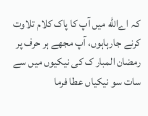کہ اےالله میں آپ کا پاک کلام تلاوت کرنے جارہاہوں، آپ مجھے ہر حرف پر رمضان المبار ک کی نیکیوں میں سے سات سو نیکیاں عطا فرما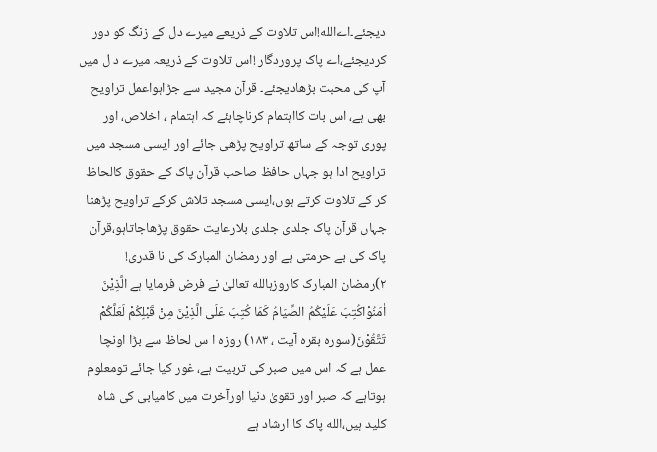دیجئے۔اےالله!اس تلاوت کے ذریعے میرے دل کے زنگ کو دور کردیجئے،اے پاک پروردگار !اس تلاوت کے ذریعہ میرے د ل میں آپ کی محبت بڑھادیجئے۔ قرآن مجید سے جڑاہواعمل تراویح بھی ہے، اس بات کااہتمام کرناچاہئے کہ اہتمام ، اخلاص، اور پوری توجہ کے ساتھ تراویح پڑھی جائے اور ایسی مسجد میں تراویح ادا ہو جہاں حافظ صاحب قرآن پاک کے حقوق کالحاظ کر کے تلاوت کرتے ہوں،ایسی مسجد تلاش کرکے تراویح پڑھنا جہاں قرآن پاک جلدی جلدی بلارعایت حقوق پڑھاجاتاہو،قرآن پاک کی بے حرمتی ہے اور رمضان المبارک کی نا قدری! ۲)رمضان المبارک کاروزہالله تعالیٰ نے فرض فرمایا ہے الَّذِیْنَ اٰمَنُوْاکُتِبَ عَلَیْکُمُ الصِّیَامُ کَمَا کُتِبَ عَلَی الَّذِیْنَ مِنْ قَبْلِکُمْ لَعَلَّکُمْ تَتَّقُوْنَ(سورہ بقرہ آیت ، ۱۸۳) روزہ ا س لحاظ سے بڑا اونچا عمل ہے کہ اس میں صبر کی تربیت ہے، غور کیا جائے تومعلوم ہوتاہے کہ صبر اور تقویٰ دنیا اورآخرت میں کامیابی کی شاہ کلید ہیں،الله پاک کا ارشاد ہے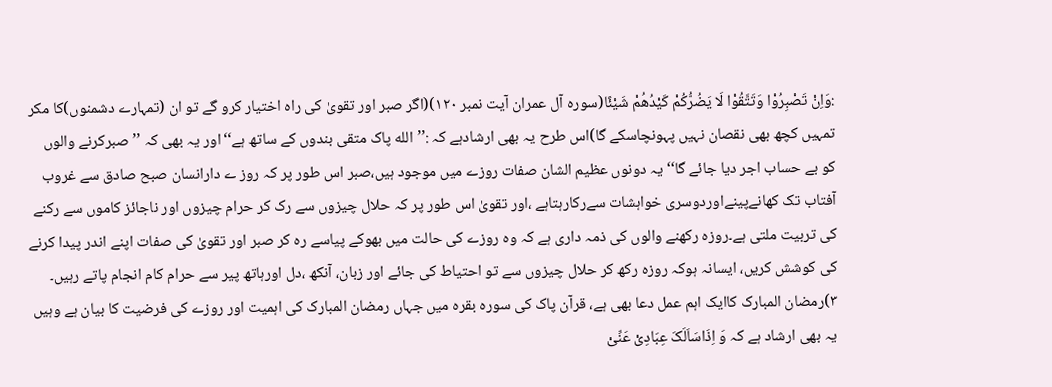:وَاِنْ تَصْبِرُوْا وَتَتَّقُوْا لَا یَضُرُّکُمْ کَیْدُھُمْ شَیْئًا(سورہ آل عمران آیت نمبر ۱۲۰)(اگر صبر اور تقویٰ کی راہ اختیار کرو گے تو ان (تمہارے دشمنوں)کا مکر تمہیں کچھ بھی نقصان نہیں پہونچاسکے گا)اس طرح یہ بھی ارشادہے کہ :’’الله پاک متقی بندوں کے ساتھ ہے‘‘اور یہ بھی کہ ’’صبرکرنے والوں کو بے حساب اجر دیا جائے گا‘‘یہ دونوں عظیم الشان صفات روزے میں موجود ہیں،صبر اس طور پر کہ روز ے دارانسان صبح صادق سے غروب آفتاب تک کھانےپینےاوردوسری خواہشات سےرکارہتاہے ،اور تقویٰ اس طور پر کہ حلال چیزوں سے رک کر حرام چیزوں اور ناجائز کاموں سے رکنے کی تربیت ملتی ہے۔روزہ رکھنے والوں کی ذمہ داری ہے کہ وہ روزے کی حالت میں بھوکے پیاسے رہ کر صبر اور تقویٰ کی صفات اپنے اندر پیدا کرنے کی کوشش کریں، ایسانہ ہوکہ روزہ رکھ کر حلال چیزوں سے تو احتیاط کی جائے اور زبان، آنکھ ،دل اورہاتھ پیر سے حرام کام انجام پاتے رہیں۔ ۳)رمضان المبارک کاایک اہم عمل دعا بھی ہے، قرآن پاک کی سورہ بقرہ میں جہاں رمضان المبارک کی اہمیت اور روزے کی فرضیت کا بیان ہے وہیں یہ بھی ارشاد ہے کہ وَ اِذَاسَاَلَکَ عِبَادِیْ عَنِّیْ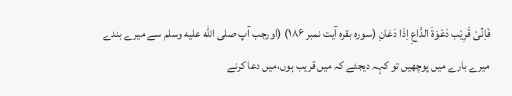فَاِنِّیْ قَرِیْب دَعْوَۃَ الدَّاعِ اِذَا دَعَانِ (سورہ بقرہ آیت نمبر ۱۸۶) (اورجب آپ صلى الله عليه وسلم سے میرے بندے میرے بارے میں پوچھیں تو کہہ دیجئے کہ میں قریب ہوں،میں دعا کرنے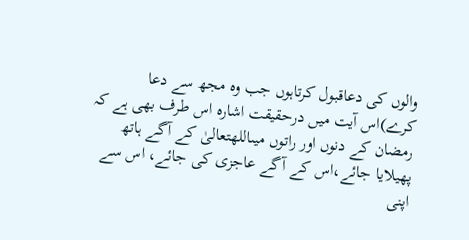والوں کی دعاقبول کرتاہوں جب وہ مجھ سے دعا کرے)اس آیت میں درحقیقت اشارہ اس طرف بھی ہے کہ رمضان کے دنوں اور راتوں میںاللهتعالیٰ کے آگے ہاتھ پھیلایا جائے،اس کے آگے عاجزی کی جائے، اس سے اپنی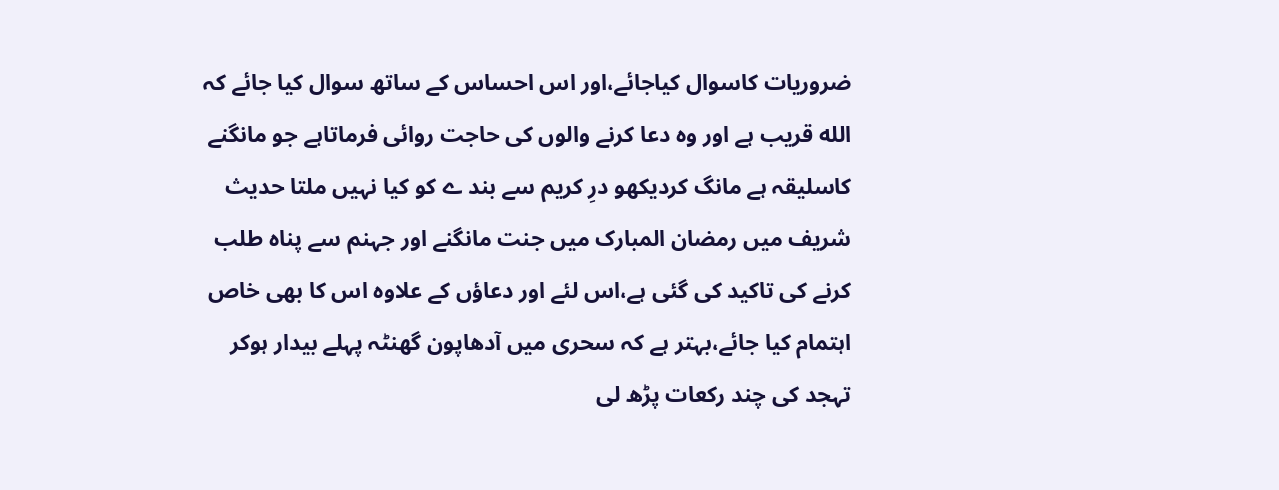ضروریات کاسوال کیاجائے،اور اس احساس کے ساتھ سوال کیا جائے کہ الله قریب ہے اور وہ دعا کرنے والوں کی حاجت روائی فرماتاہے جو مانگنے کاسلیقہ ہے مانگ کردیکھو درِ کریم سے بند ے کو کیا نہیں ملتا حدیث شریف میں رمضان المبارک میں جنت مانگنے اور جہنم سے پناہ طلب کرنے کی تاکید کی گئی ہے،اس لئے اور دعاؤں کے علاوہ اس کا بھی خاص اہتمام کیا جائے،بہتر ہے کہ سحری میں آدھاپون گھنٹہ پہلے بیدار ہوکر تہجد کی چند رکعات پڑھ لی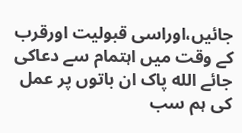جائیں،اوراسی قبولیت اورقرب کے وقت میں اہتمام سے دعاکی جائے الله پاک ان باتوں پر عمل کی ہم سب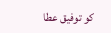کو توفیق عطا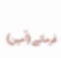فرمائے(آمین)